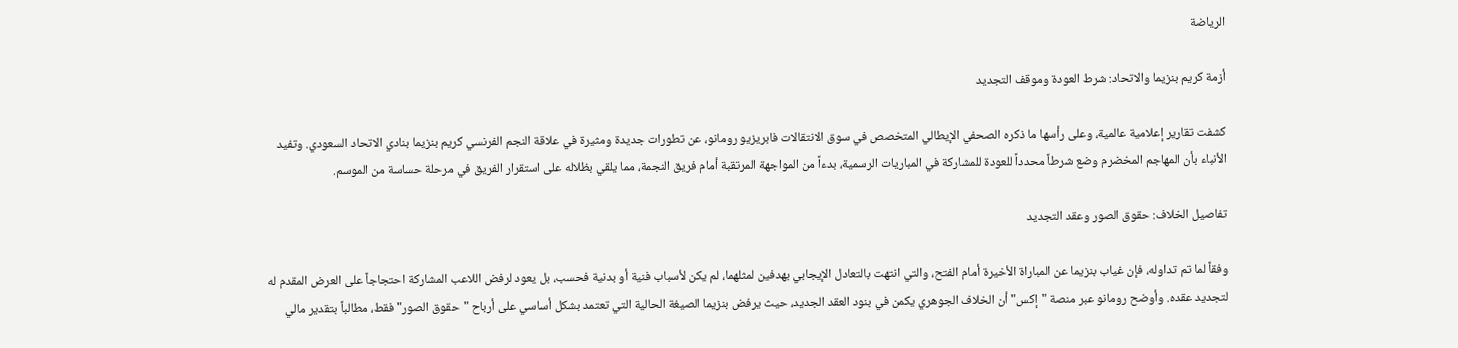الرياضة

أزمة كريم بنزيما والاتحاد: شرط العودة وموقف التجديد

كشفت تقارير إعلامية عالمية، وعلى رأسها ما ذكره الصحفي الإيطالي المتخصص في سوق الانتقالات فابريزيو رومانو، عن تطورات جديدة ومثيرة في علاقة النجم الفرنسي كريم بنزيما بنادي الاتحاد السعودي. وتفيد الأنباء بأن المهاجم المخضرم وضع شرطاً محدداً للعودة للمشاركة في المباريات الرسمية، بدءاً من المواجهة المرتقبة أمام فريق النجمة، مما يلقي بظلاله على استقرار الفريق في مرحلة حساسة من الموسم.

تفاصيل الخلاف: حقوق الصور وعقد التجديد

وفقاً لما تم تداوله، فإن غياب بنزيما عن المباراة الأخيرة أمام الفتح، والتي انتهت بالتعادل الإيجابي بهدفين لمثلهما، لم يكن لأسباب فنية أو بدنية فحسب، بل يعود لرفض اللاعب المشاركة احتجاجاً على العرض المقدم له لتجديد عقده. وأوضح رومانو عبر منصة "إكس" أن الخلاف الجوهري يكمن في بنود العقد الجديد، حيث يرفض بنزيما الصيغة الحالية التي تعتمد بشكل أساسي على أرباح "حقوق الصور" فقط، مطالباً بتقدير مالي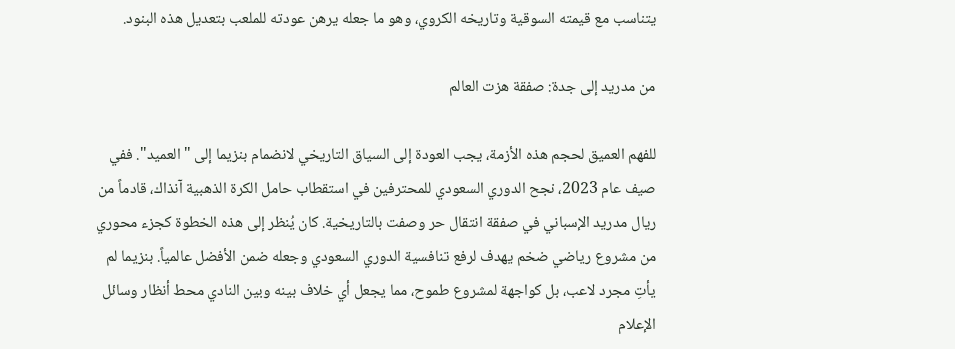يتناسب مع قيمته السوقية وتاريخه الكروي، وهو ما جعله يرهن عودته للملعب بتعديل هذه البنود.

من مدريد إلى جدة: صفقة هزت العالم

للفهم العميق لحجم هذه الأزمة، يجب العودة إلى السياق التاريخي لانضمام بنزيما إلى "العميد". ففي صيف عام 2023، نجح الدوري السعودي للمحترفين في استقطاب حامل الكرة الذهبية آنذاك، قادماً من ريال مدريد الإسباني في صفقة انتقال حر وصفت بالتاريخية. كان يُنظر إلى هذه الخطوة كجزء محوري من مشروع رياضي ضخم يهدف لرفع تنافسية الدوري السعودي وجعله ضمن الأفضل عالمياً. بنزيما لم يأتِ مجرد لاعب، بل كواجهة لمشروع طموح، مما يجعل أي خلاف بينه وبين النادي محط أنظار وسائل الإعلام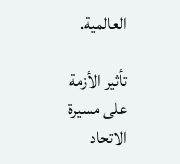العالمية.

تأثير الأزمة على مسيرة الاتحاد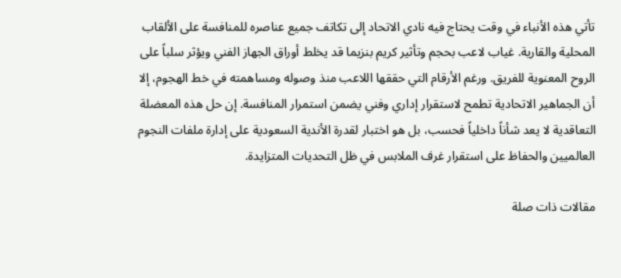تأتي هذه الأنباء في وقت يحتاج فيه نادي الاتحاد إلى تكاتف جميع عناصره للمنافسة على الألقاب المحلية والقارية. غياب لاعب بحجم وتأثير كريم بنزيما قد يخلط أوراق الجهاز الفني ويؤثر سلباً على الروح المعنوية للفريق. ورغم الأرقام التي حققها اللاعب منذ وصوله ومساهمته في خط الهجوم، إلا أن الجماهير الاتحادية تطمح لاستقرار إداري وفني يضمن استمرار المنافسة. إن حل هذه المعضلة التعاقدية لا يعد شأناً داخلياً فحسب، بل هو اختبار لقدرة الأندية السعودية على إدارة ملفات النجوم العالميين والحفاظ على استقرار غرف الملابس في ظل التحديات المتزايدة.

مقالات ذات صلة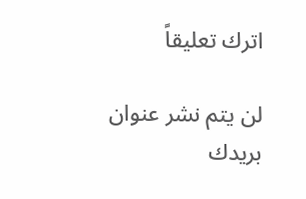اترك تعليقاً

لن يتم نشر عنوان بريدك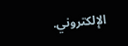الإلكتروني.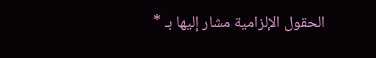الحقول الإلزامية مشار إليها بـ *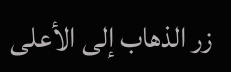زر الذهاب إلى الأعلى